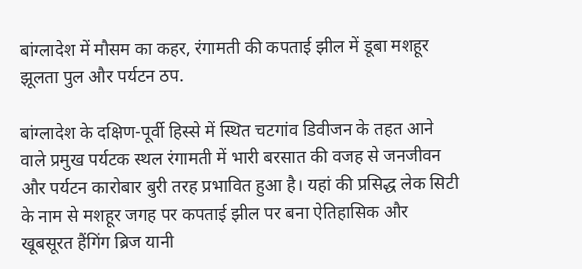बांग्लादेश में मौसम का कहर, रंगामती की कपताई झील में डूबा मशहूर झूलता पुल और पर्यटन ठप.

बांग्लादेश के दक्षिण-पूर्वी हिस्से में स्थित चटगांव डिवीजन के तहत आने वाले प्रमुख पर्यटक स्थल रंगामती में भारी बरसात की वजह से जनजीवन और पर्यटन कारोबार बुरी तरह प्रभावित हुआ है। यहां की प्रसिद्ध लेक सिटी के नाम से मशहूर जगह पर कपताई झील पर बना ऐतिहासिक और खूबसूरत हैंगिंग ब्रिज यानी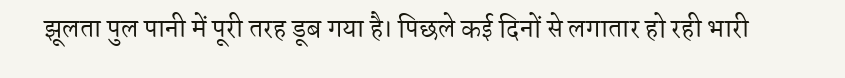झूलता पुल पानी में पूरी तरह डूब गया है। पिछले कई दिनों से लगातार हो रही भारी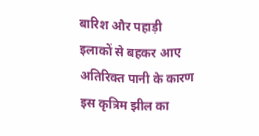बारिश और पहाड़ी इलाकों से बहकर आए अतिरिक्त पानी के कारण इस कृत्रिम झील का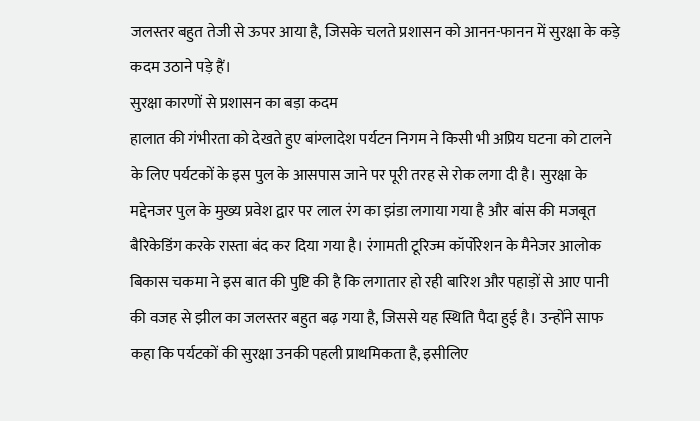जलस्तर बहुत तेजी से ऊपर आया है, जिसके चलते प्रशासन को आनन-फानन में सुरक्षा के कड़े कदम उठाने पड़े हैं।
सुरक्षा कारणों से प्रशासन का बड़ा कदम
हालात की गंभीरता को देखते हुए बांग्लादेश पर्यटन निगम ने किसी भी अप्रिय घटना को टालने के लिए पर्यटकों के इस पुल के आसपास जाने पर पूरी तरह से रोक लगा दी है। सुरक्षा के मद्देनजर पुल के मुख्य प्रवेश द्वार पर लाल रंग का झंडा लगाया गया है और बांस की मजबूत बैरिकेडिंग करके रास्ता बंद कर दिया गया है। रंगामती टूरिज्म कॉर्पोरेशन के मैनेजर आलोक बिकास चकमा ने इस बात की पुष्टि की है कि लगातार हो रही बारिश और पहाड़ों से आए पानी की वजह से झील का जलस्तर बहुत बढ़ गया है, जिससे यह स्थिति पैदा हुई है। उन्होंने साफ कहा कि पर्यटकों की सुरक्षा उनकी पहली प्राथमिकता है, इसीलिए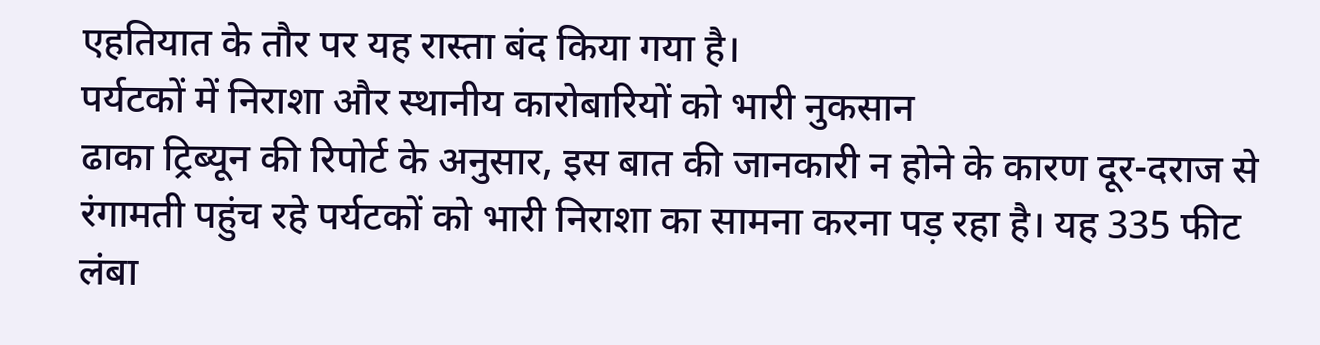एहतियात के तौर पर यह रास्ता बंद किया गया है।
पर्यटकों में निराशा और स्थानीय कारोबारियों को भारी नुकसान
ढाका ट्रिब्यून की रिपोर्ट के अनुसार, इस बात की जानकारी न होने के कारण दूर-दराज से रंगामती पहुंच रहे पर्यटकों को भारी निराशा का सामना करना पड़ रहा है। यह 335 फीट लंबा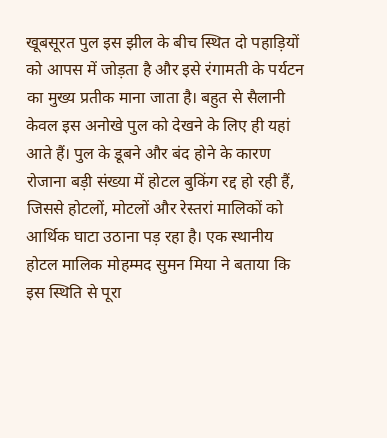खूबसूरत पुल इस झील के बीच स्थित दो पहाड़ियों को आपस में जोड़ता है और इसे रंगामती के पर्यटन का मुख्य प्रतीक माना जाता है। बहुत से सैलानी केवल इस अनोखे पुल को देखने के लिए ही यहां आते हैं। पुल के डूबने और बंद होने के कारण रोजाना बड़ी संख्या में होटल बुकिंग रद्द हो रही हैं, जिससे होटलों, मोटलों और रेस्तरां मालिकों को आर्थिक घाटा उठाना पड़ रहा है। एक स्थानीय होटल मालिक मोहम्मद सुमन मिया ने बताया कि इस स्थिति से पूरा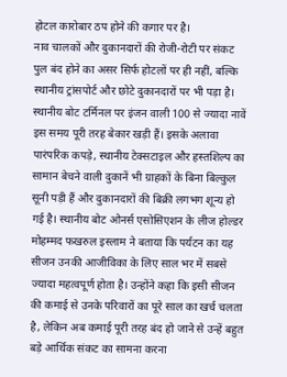होटल कारोबार ठप होने की कगार पर है।
नाव चालकों और दुकानदारों की रोजी-रोटी पर संकट
पुल बंद होने का असर सिर्फ होटलों पर ही नहीं, बल्कि स्थानीय ट्रांसपोर्ट और छोटे दुकानदारों पर भी पड़ा है। स्थानीय बोट टर्मिनल पर इंजन वाली 100 से ज्यादा नावें इस समय पूरी तरह बेकार खड़ी हैं। इसके अलावा पारंपरिक कपड़े, स्थानीय टेक्सटाइल और हस्तशिल्प का सामान बेचने वाली दुकानें भी ग्राहकों के बिना बिल्कुल सूनी पड़ी हैं और दुकानदारों की बिक्री लगभग शून्य हो गई है। स्थानीय बोट ओनर्स एसोसिएशन के लीज होल्डर मोहम्मद फखरुल इस्लाम ने बताया कि पर्यटन का यह सीजन उनकी आजीविका के लिए साल भर में सबसे ज्यादा महत्वपूर्ण होता है। उन्होंने कहा कि इसी सीजन की कमाई से उनके परिवारों का पूरे साल का खर्च चलता है, लेकिन अब कमाई पूरी तरह बंद हो जाने से उन्हें बहुत बड़े आर्थिक संकट का सामना करना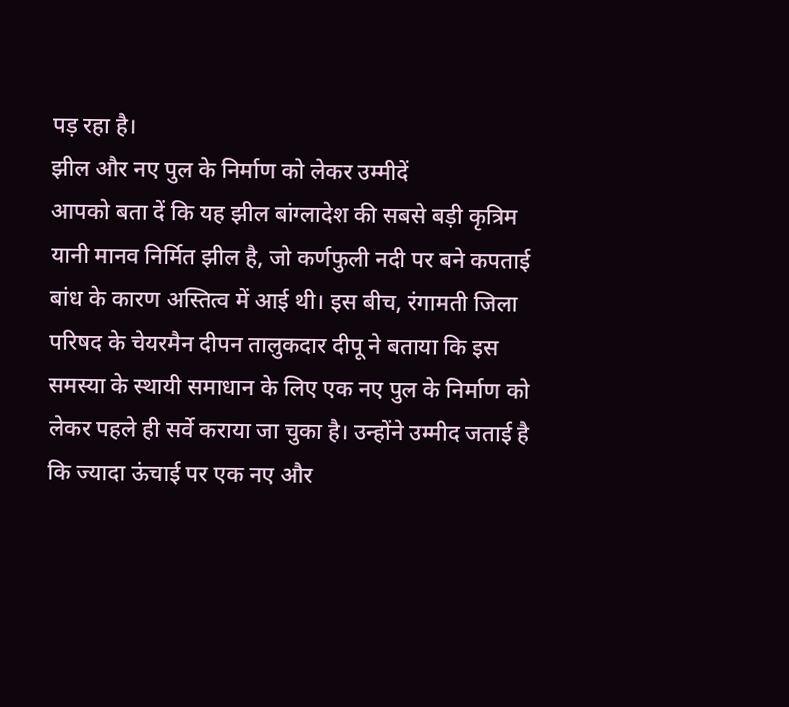पड़ रहा है।
झील और नए पुल के निर्माण को लेकर उम्मीदें
आपको बता दें कि यह झील बांग्लादेश की सबसे बड़ी कृत्रिम यानी मानव निर्मित झील है, जो कर्णफुली नदी पर बने कपताई बांध के कारण अस्तित्व में आई थी। इस बीच, रंगामती जिला परिषद के चेयरमैन दीपन तालुकदार दीपू ने बताया कि इस समस्या के स्थायी समाधान के लिए एक नए पुल के निर्माण को लेकर पहले ही सर्वे कराया जा चुका है। उन्होंने उम्मीद जताई है कि ज्यादा ऊंचाई पर एक नए और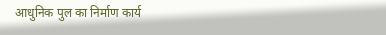आधुनिक पुल का निर्माण कार्य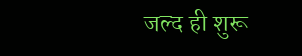जल्द ही शुरू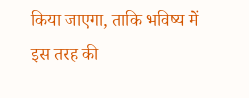किया जाएगा, ताकि भविष्य में इस तरह की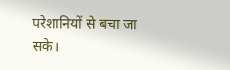परेशानियों से बचा जा सके।